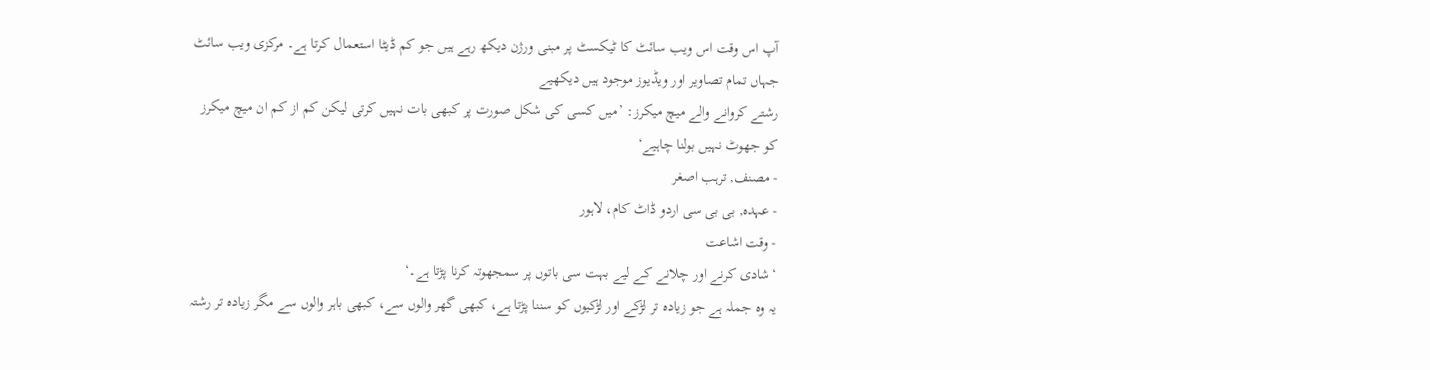آپ اس وقت اس ویب سائٹ کا ٹیکسٹ پر مبنی ورژن دیکھ رہے ہیں جو کم ڈیٹا استعمال کرتا ہے۔ مرکزی ویب سائٹ جہاں تمام تصاویر اور ویڈیوز موجود ہیں دیکھیے
رشتے کروانے والے میچ میکرز: ’میں کسی کی شکل صورت پر کبھی بات نہیں کرتی لیکن کم از کم ان میچ میکرز کو جھوٹ نہیں بولنا چاہیے‘
- مصنف, ترہب اصغر
- عہدہ, بی بی سی اردو ڈاٹ کام، لاہور
- وقت اشاعت
‘شادی کرنے اور چلانے کے لیے بہت سی باتوں پر سمجھوتہ کرنا پڑتا ہے۔‘
یہ وہ جملہ ہے جو زیادہ تر لڑکے اور لڑکیوں کو سننا پڑتا ہے، کبھی گھر والوں سے، کبھی باہر والوں سے مگر زیادہ تر رشتہ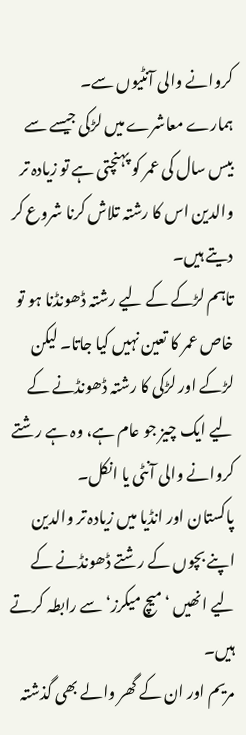کروانے والی آنٹیوں سے۔
ہمارے معاشرے میں لڑکی جیسے سے بیس سال کی عمر کو پہنچتی ہے تو زیادہ تر والدین اس کا رشتہ تلاش کرنا شروع کر دیتے ہیں۔
تاہم لڑکے کے لیے رشتہ ڈھونڈنا ہو تو خاص عمر کا تعین نہیں کیا جاتا۔ لیکن لڑکے اور لڑکی کا رشتہ ڈھونڈنے کے لیے ایک چیز جو عام ہے، وہ ہے رشتے کروانے والی آنٹی یا انکل۔
پاکستان اور انڈیا میں زیادہ تر والدین اپنے بچوں کے رشتے ڈھونڈنے کے لیے انھیں ‘میچ میکرز‘ سے رابطہ کرتے ہیں۔
مریم اور ان کے گھر والے بھی گذشتہ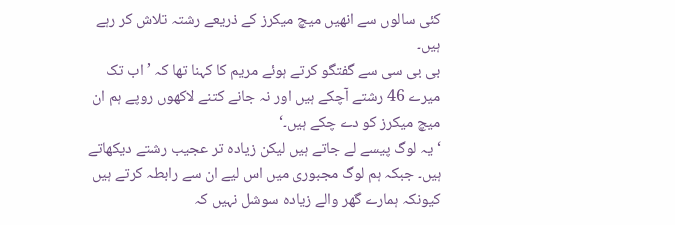کئی سالوں سے انھیں میچ میکرز کے ذریعے رشتہ تلاش کر رہے ہیں۔
بی بی سی سے گفتگو کرتے ہوئے مریم کا کہنا تھا کہ ’اب تک میرے 46 رشتے آچکے ہیں اور نہ جانے کتنے لاکھوں روپے ہم ان میچ میکرز کو دے چکے ہیں۔‘
‘یہ لوگ پیسے لے جاتے ہیں لیکن زیادہ تر عجیب رشتے دیکھاتے ہیں۔ جبکہ ہم لوگ مجبوری میں اس لیے ان سے رابطہ کرتے ہیں کیونکہ ہمارے گھر والے زیادہ سوشل نہیں کہ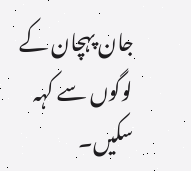جان پہچان کے لوگوں سے کہہ سکیں۔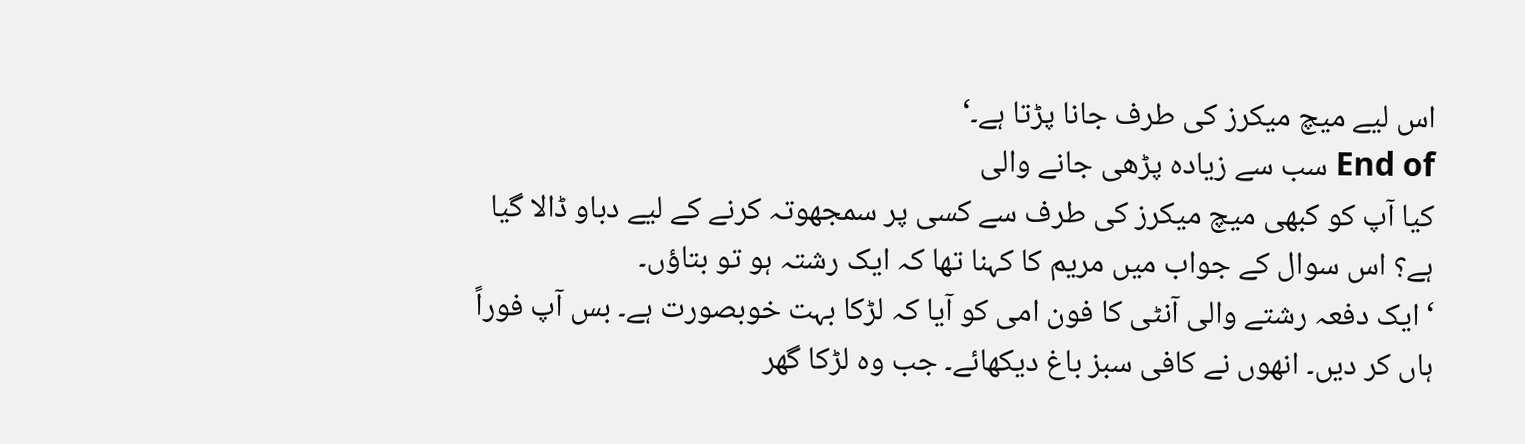اس لیے میچ میکرز کی طرف جانا پڑتا ہے۔‘
End of سب سے زیادہ پڑھی جانے والی
کیا آپ کو کبھی میچ میکرز کی طرف سے کسی پر سمجھوتہ کرنے کے لیے دباو ڈالا گیا ہے؟ اس سوال کے جواب میں مریم کا کہنا تھا کہ ایک رشتہ ہو تو بتاؤں۔
‘ایک دفعہ رشتے والی آنٹی کا فون امی کو آیا کہ لڑکا بہت خوبصورت ہے۔ بس آپ فوراً ہاں کر دیں۔ انھوں نے کافی سبز باغ دیکھائے۔ جب وہ لڑکا گھر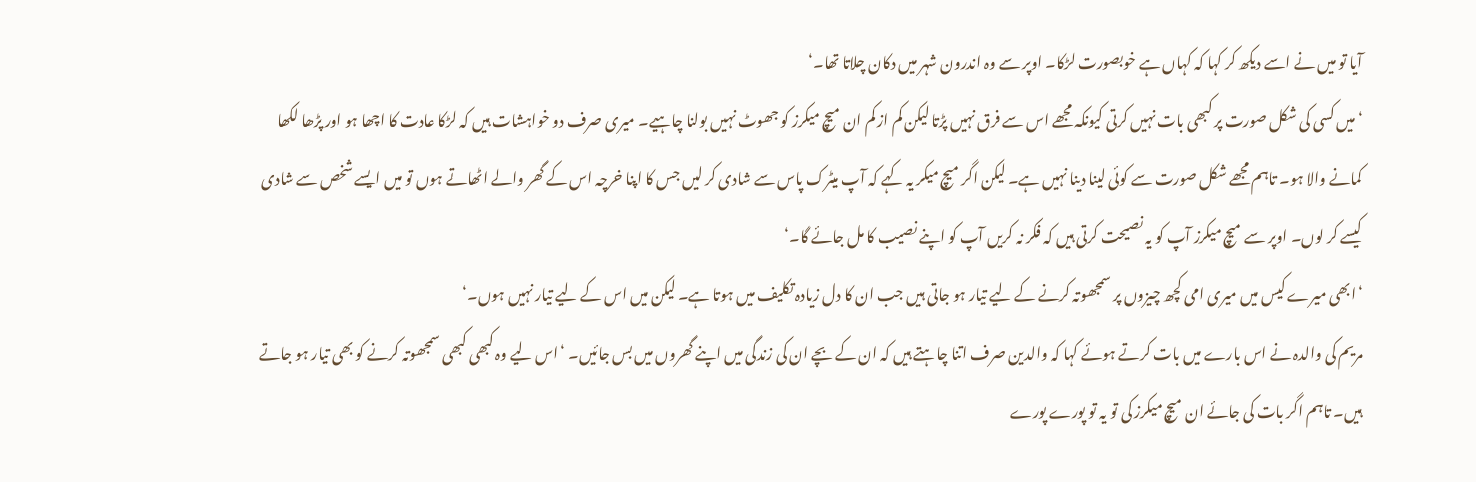آیا تو میں نے اسے دیکھ کر کہا کہ کہاں ہے خوبصورت لڑکا۔ اوپر سے وہ اندرون شہر میں دکان چلاتا تھا۔‘
‘میں کسی کی شکل صورت پر کبھی بات نہیں کرتی کیونکہ مجھے اس سے فرق نہیں پڑتا لیکن کم از کم ان میچ میکرز کو جھوٹ نہیں بولنا چاہیے۔ میری صرف دو خواہشات ہیں کہ لڑکا عادت کا اچھا ہو اور پڑھا لکھا کمانے والا ہو۔ تاہم مجھے شکل صورت سے کوئی لینا دینا نہیں ہے۔ لیکن اگر میچ میکر یہ کہے کہ آپ میٹرک پاس سے شادی کر لیں جس کا اپنا خرچہ اس کے گھر والے اٹھاتے ہوں تو میں ایسے شخص سے شادی کیسے کر لوں۔ اوپر سے میچ میکرز آپ کو یہ نصیحت کرتی ہیں کہ فکر نہ کریں آپ کو اپنے نصیب کا مل جائے گا۔‘
‘ابھی میرے کیس میں میری امی کچھ چیزوں پر سمجھوتہ کرنے کے لیے تیار ہو جاتی ہیں جب ان کا دل زیادہ تکلیف میں ہوتا ہے۔ لیکن میں اس کے لیے تیار نہیں ہوں۔‘
مریم کی والدہ نے اس بارے میں بات کرتے ہوئے کہا کہ والدین صرف اتنا چاہتے ہیں کہ ان کے بچے ان کی زندگی میں اپنے گھروں میں بس جائیں۔ ‘اس لیے وہ کبھی کبھی سمجھوتہ کرنے کو بھی تیار ہو جاتے ہیں۔ تاہم اگر بات کی جائے ان میچ میکرز کی تو یہ تو پورے پورے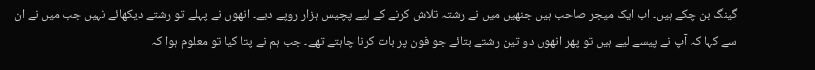گینگ بن چکے ہیں۔ اب ایک میجر صاحب ہیں جنھیں میں نے رشتہ تلاش کرنے کے لیے پچیس ہزار روپے دیے۔ انھوں نے پہلے تو رشتے دیکھائے نہیں جب میں نے ان سے کہا کہ آپ نے پیسے لیے ہیں تو پھر انھوں دو تین رشتے بتائے جو فون پر بات کرنا چاہتے تھے۔ جب ہم نے پتا کیا تو معلوم ہوا کہ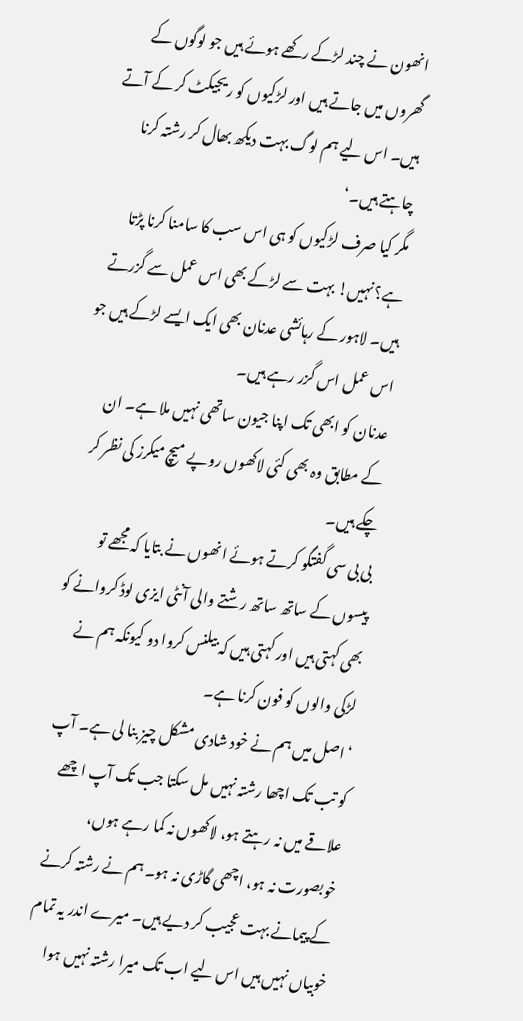انھون نے چند لڑکے رکھے ہوئے ہیں جو لوگوں کے گھروں میں جاتے ہیں اور لڑکیوں کو ریجیکٹ کر کے آتے ہیں۔ اس لیے ہم لوگ بہت دیکھ بھال کر رشتہ کرنا چاہتے ہیں۔‘
مگر کیا صرف لڑکیوں کو ہی اس سب کا سامنا کرنا پڑتا ہے؟ نہیں! بہت سے لڑکے بھی اس عمل سے گزرتے ہیں۔ لاہور کے رہائشی عدنان بھی ایک ایسے لڑکے ہیں جو اس عمل اس گزر رہے ہیں۔
عدنان کو ابھی تک اپنا جیون ساتھی نہیں ملا ہے۔ ان کے مطابق وہ بھی کئی لاکھوں روپے میچ میکرز کی نظر کر چکے ہیں۔
بی بی سی گفتگو کرتے ہوئے انھوں نے بتایا کہ مجھے تو پیسوں کے ساتھ ساتھ رشتے والی آنٹی ایزی لوڈ کروانے کو بھی کہتی ہیں اور کہتی ہیں کہ بیلنس کروا دو کیونکہ ہم نے لڑکی والوں کو فون کرنا ہے۔
‘اصل میں ہم نے خود شادی مشکل چیز بنا لی ہے۔ آپ کو تب تک اچھا رشتہ نہیں مل سکتا جب تک آپ اچھے علاقے میں نہ رہتے ہو، لاکھوں نہ کما رہے ہوں، خوبصورت نہ ہو، اچھی گاڑی نہ ہو۔ ہم نے رشتہ کرنے کے پیمانے بہت عجیب کر دیے ہیں۔ میرے اندر یہ تمام خوبیاں نہیں ہیں اس لیے اب تک میرا رشتہ نہیں ہوا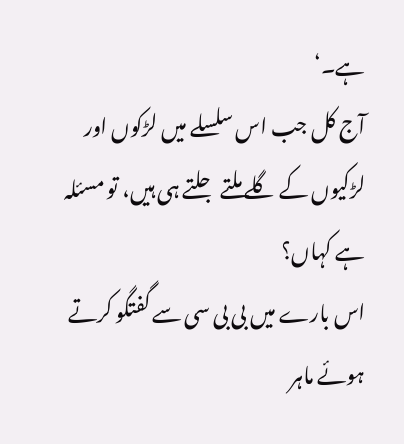ہے۔‘
آج کل جب اس سلسلے میں لڑکوں اور لڑکیوں کے گلے ملتے جلتے ہی ہیں، تو مسئلہ ہے کہاں؟
اس بارے میں بی بی سی سے گفتگو کرتے ہوئے ماہر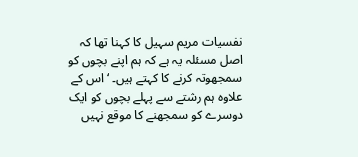نفسیات مریم سہیل کا کہنا تھا کہ اصل مسئلہ یہ ہے کہ ہم اپنے بچوں کو سمجھوتہ کرنے کا کہتے ہیں۔ ‘اس کے علاوہ ہم رشتے سے پہلے بچوں کو ایک دوسرے کو سمجھنے کا موقع نہیں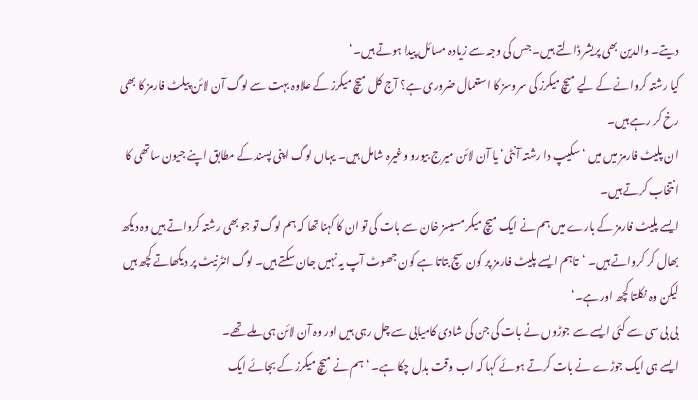دیتے۔ والدین بھی پریشر ڈالتے ہیں۔ جس کی وجہ سے زیادہ مسائل پیدا ہوتے ہیں۔‘
کیا رشتہ کروانے کے لیے میچ میکرز کی سروسز کا استعمال ضروری ہے؟ آج کل میچ میکرز کے علاوہ بہت سے لوگ آن لائن پیلٹ فارمز کا بھی رخ کر رہے ہیں۔
ان پلیٹ فارمز میں میں ‘سکیپ دا رشتہ آنٹی‘ یا آن لائن میرج بیورو وغیرہ شامل ہیں۔ یہاں لوگ اپنی پسند کے مطابق اپنے جیون ساتھی کا انتخاب کرتے ہیں۔
ایسے پلیٹ فارمز کے بارے میں ہم نے ایک میچ میکر مسیسز خان سے بات کی تو ان کا کہنا تھا کہ ہم لوگ تو جو بھی رشتہ کرواتے ہیں وہ دیکھ بھال کر کرواتے ہیں۔ ‘تاہم ایسے پلیٹ فارمز پر کون سچ بتاتا ہے کون جھوٹ آپ یہ نہیں جان سکتے ہیں۔ لوگ انٹرنیٹ پر دیکھاتے کچھ ہیں لیکن وہ نکلتا کچھ اور ہے۔‘
بی بی سی سے کئی ایسے سے جوڑوں نے بات کی جن کی شادی کامیابی سے چل رہی ہیں اور وہ آن لائن ہی ملے تھے۔
ایسے ہی ایک جوڑے نے بات کرتے ہوئے کہا کہ اب وقت بدل چکا ہے۔ ‘ہم نے میچ میکرز کے بجائے ایک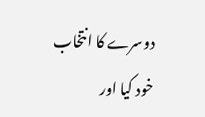دوسرے کا انتخاب خود کیا اور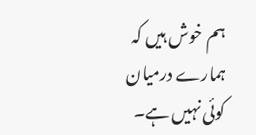ہم خوش ہیں کہ ہمارے درمیان کوئی نہیں ہے۔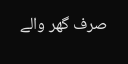صرف گھر والے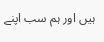ہیں اور ہم سب اپنے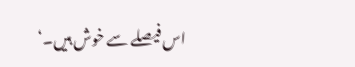اس فیصلے سے خوش ہیں۔‘